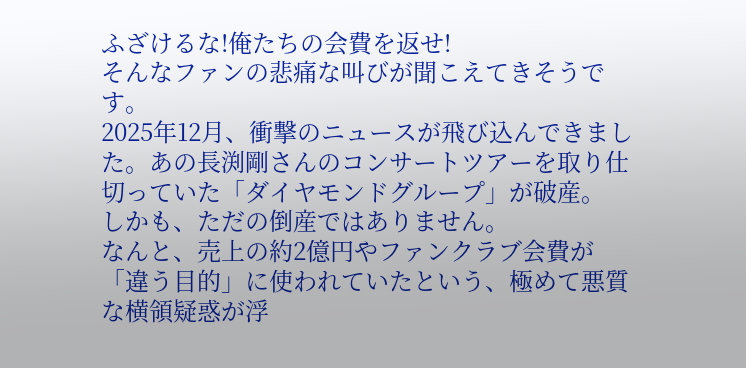ふざけるな!俺たちの会費を返せ!
そんなファンの悲痛な叫びが聞こえてきそうです。
2025年12月、衝撃のニュースが飛び込んできました。あの長渕剛さんのコンサートツアーを取り仕切っていた「ダイヤモンドグループ」が破産。
しかも、ただの倒産ではありません。
なんと、売上の約2億円やファンクラブ会費が「違う目的」に使われていたという、極めて悪質な横領疑惑が浮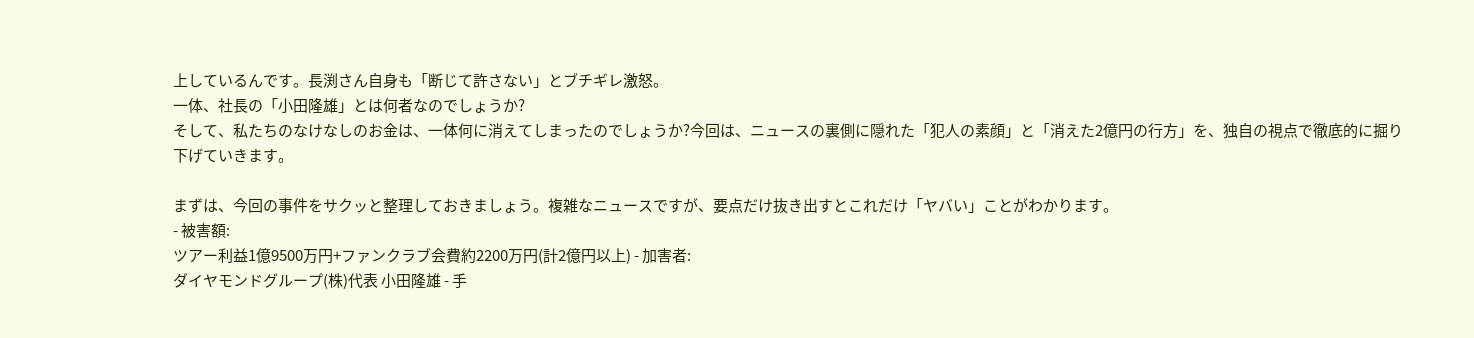上しているんです。長渕さん自身も「断じて許さない」とブチギレ激怒。
一体、社長の「小田隆雄」とは何者なのでしょうか?
そして、私たちのなけなしのお金は、一体何に消えてしまったのでしょうか?今回は、ニュースの裏側に隠れた「犯人の素顔」と「消えた2億円の行方」を、独自の視点で徹底的に掘り下げていきます。

まずは、今回の事件をサクッと整理しておきましょう。複雑なニュースですが、要点だけ抜き出すとこれだけ「ヤバい」ことがわかります。
- 被害額:
ツアー利益1億9500万円+ファンクラブ会費約2200万円(計2億円以上) - 加害者:
ダイヤモンドグループ(株)代表 小田隆雄 - 手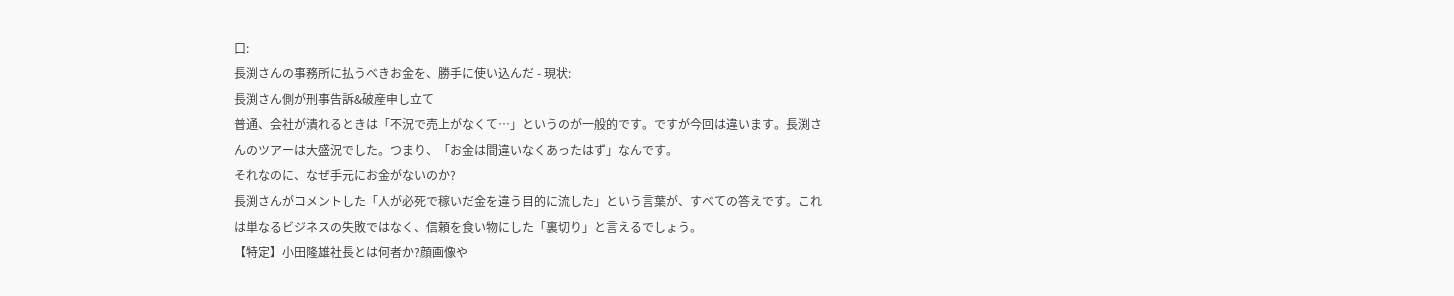口:
長渕さんの事務所に払うべきお金を、勝手に使い込んだ - 現状:
長渕さん側が刑事告訴&破産申し立て
普通、会社が潰れるときは「不況で売上がなくて…」というのが一般的です。ですが今回は違います。長渕さんのツアーは大盛況でした。つまり、「お金は間違いなくあったはず」なんです。
それなのに、なぜ手元にお金がないのか?
長渕さんがコメントした「人が必死で稼いだ金を違う目的に流した」という言葉が、すべての答えです。これは単なるビジネスの失敗ではなく、信頼を食い物にした「裏切り」と言えるでしょう。
【特定】小田隆雄社長とは何者か?顔画像や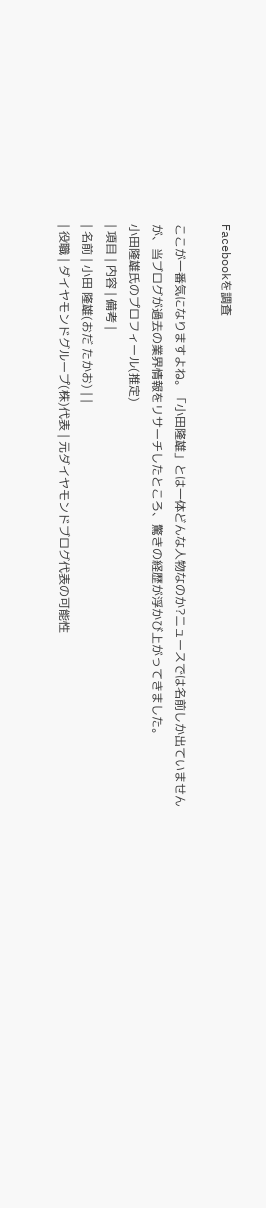Facebookを調査

ここが一番気になりますよね。「小田隆雄」とは一体どんな人物なのか?ニュースでは名前しか出ていませんが、当ブログが過去の業界情報をリサーチしたところ、驚きの経歴が浮かび上がってきました。
小田隆雄氏のプロフィール(推定)
| 項目 | 内容 | 備考 |
| 名前 | 小田 隆雄(おだ たかお) | |
| 役職 | ダイヤモンドグループ(株)代表 | 元ダイヤモンドブログ代表の可能性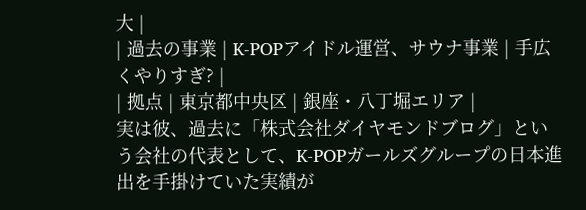大 |
| 過去の事業 | K-POPアイドル運営、サウナ事業 | 手広くやりすぎ? |
| 拠点 | 東京都中央区 | 銀座・八丁堀エリア |
実は彼、過去に「株式会社ダイヤモンドブログ」という会社の代表として、K-POPガールズグループの日本進出を手掛けていた実績が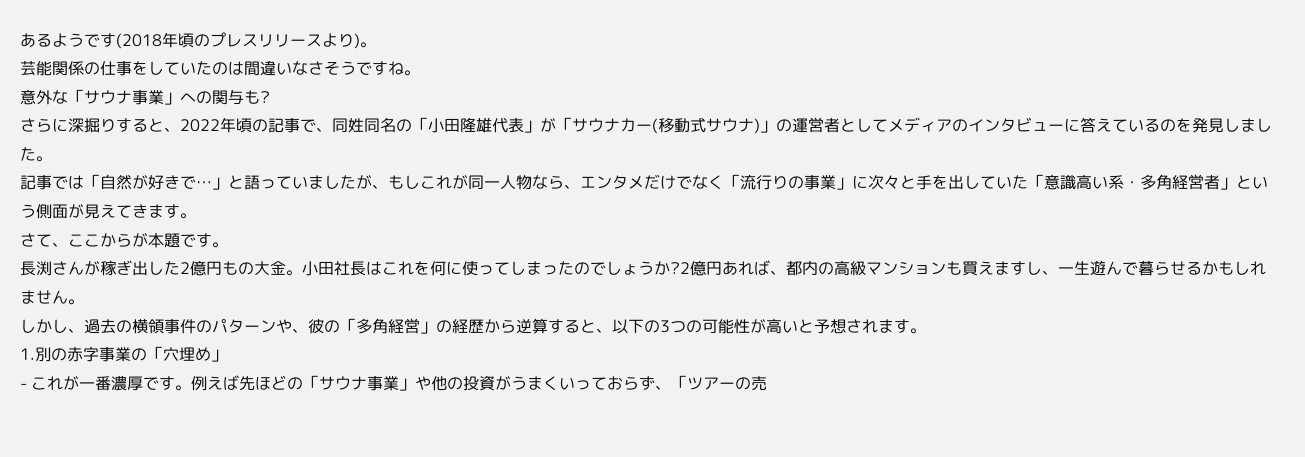あるようです(2018年頃のプレスリリースより)。
芸能関係の仕事をしていたのは間違いなさそうですね。
意外な「サウナ事業」への関与も?
さらに深掘りすると、2022年頃の記事で、同姓同名の「小田隆雄代表」が「サウナカー(移動式サウナ)」の運営者としてメディアのインタビューに答えているのを発見しました。
記事では「自然が好きで…」と語っていましたが、もしこれが同一人物なら、エンタメだけでなく「流行りの事業」に次々と手を出していた「意識高い系・多角経営者」という側面が見えてきます。
さて、ここからが本題です。
長渕さんが稼ぎ出した2億円もの大金。小田社長はこれを何に使ってしまったのでしょうか?2億円あれば、都内の高級マンションも買えますし、一生遊んで暮らせるかもしれません。
しかし、過去の横領事件のパターンや、彼の「多角経営」の経歴から逆算すると、以下の3つの可能性が高いと予想されます。
1.別の赤字事業の「穴埋め」
- これが一番濃厚です。例えば先ほどの「サウナ事業」や他の投資がうまくいっておらず、「ツアーの売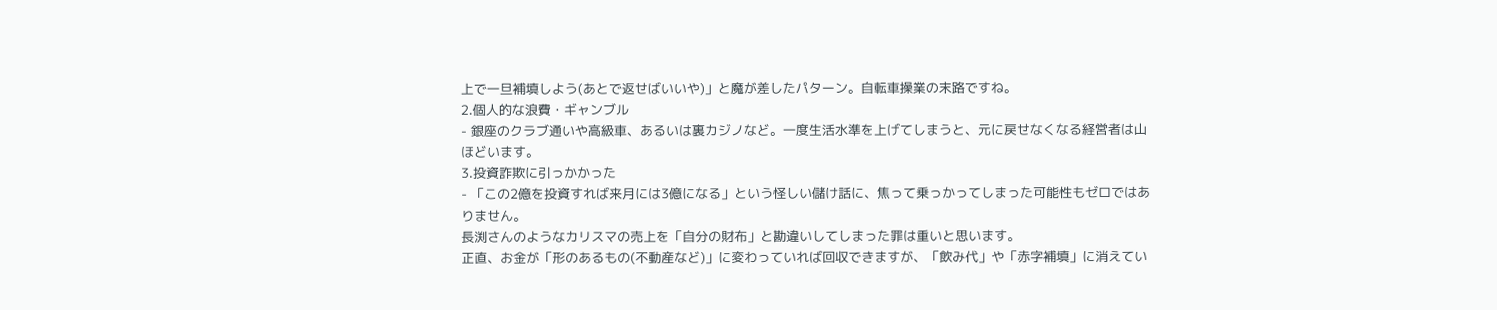上で一旦補填しよう(あとで返せばいいや)」と魔が差したパターン。自転車操業の末路ですね。
2.個人的な浪費・ギャンブル
- 銀座のクラブ通いや高級車、あるいは裏カジノなど。一度生活水準を上げてしまうと、元に戻せなくなる経営者は山ほどいます。
3.投資詐欺に引っかかった
- 「この2億を投資すれば来月には3億になる」という怪しい儲け話に、焦って乗っかってしまった可能性もゼロではありません。
長渕さんのようなカリスマの売上を「自分の財布」と勘違いしてしまった罪は重いと思います。
正直、お金が「形のあるもの(不動産など)」に変わっていれば回収できますが、「飲み代」や「赤字補填」に消えてい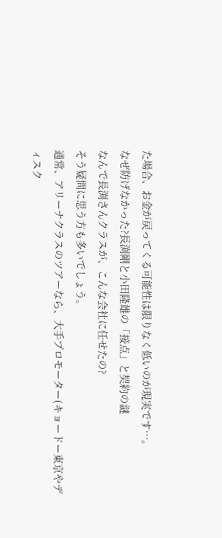た場合、お金が戻ってくる可能性は限りなく低いのが現実です…。
なぜ防げなかった?長渕剛と小田隆雄の「接点」と契約の謎
なんで長渕さんクラスが、こんな会社に任せたの?
そう疑問に思う方も多いでしょう。
通常、アリーナクラスのツアーなら、大手プロモーター(キョードー東京やディスク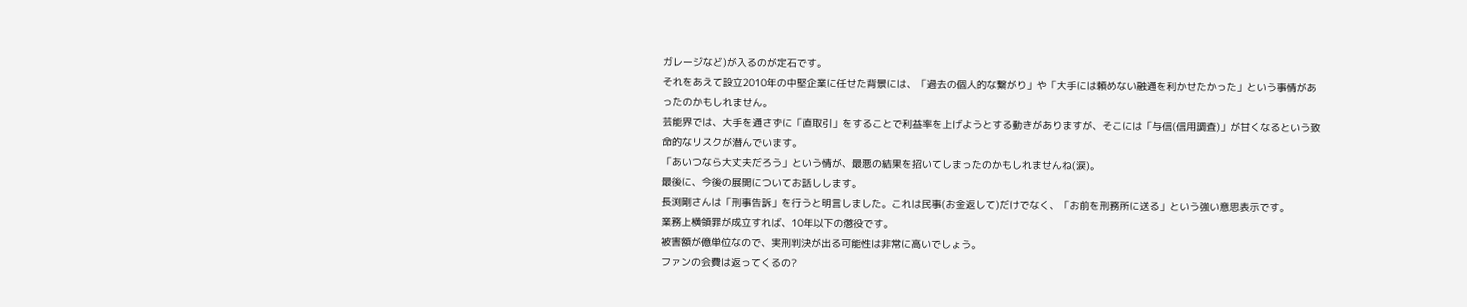ガレージなど)が入るのが定石です。
それをあえて設立2010年の中堅企業に任せた背景には、「過去の個人的な繋がり」や「大手には頼めない融通を利かせたかった」という事情があったのかもしれません。
芸能界では、大手を通さずに「直取引」をすることで利益率を上げようとする動きがありますが、そこには「与信(信用調査)」が甘くなるという致命的なリスクが潜んでいます。
「あいつなら大丈夫だろう」という情が、最悪の結果を招いてしまったのかもしれませんね(涙)。
最後に、今後の展開についてお話しします。
長渕剛さんは「刑事告訴」を行うと明言しました。これは民事(お金返して)だけでなく、「お前を刑務所に送る」という強い意思表示です。
業務上横領罪が成立すれば、10年以下の懲役です。
被害額が億単位なので、実刑判決が出る可能性は非常に高いでしょう。
ファンの会費は返ってくるの?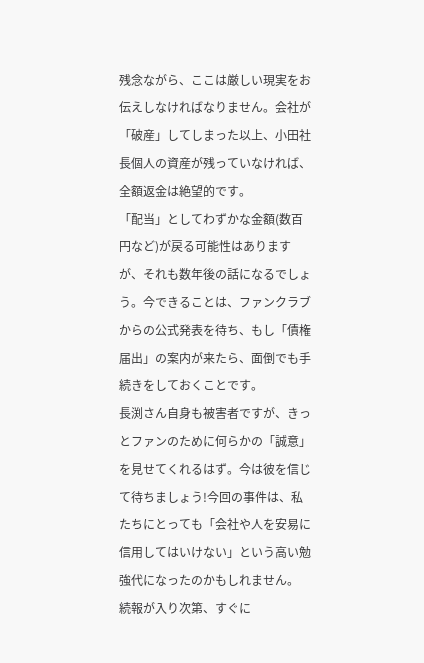残念ながら、ここは厳しい現実をお伝えしなければなりません。会社が「破産」してしまった以上、小田社長個人の資産が残っていなければ、全額返金は絶望的です。
「配当」としてわずかな金額(数百円など)が戻る可能性はありますが、それも数年後の話になるでしょう。今できることは、ファンクラブからの公式発表を待ち、もし「債権届出」の案内が来たら、面倒でも手続きをしておくことです。
長渕さん自身も被害者ですが、きっとファンのために何らかの「誠意」を見せてくれるはず。今は彼を信じて待ちましょう!今回の事件は、私たちにとっても「会社や人を安易に信用してはいけない」という高い勉強代になったのかもしれません。
続報が入り次第、すぐに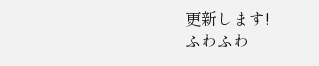更新します!
ふわふわ